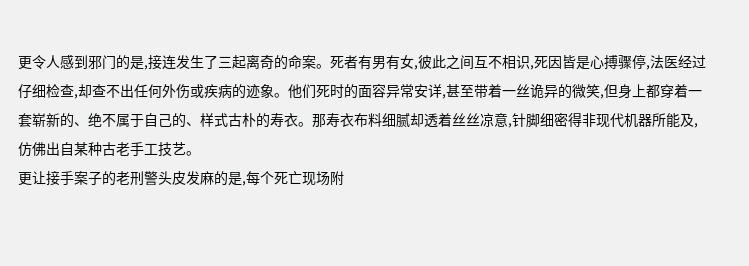更令人感到邪门的是,接连发生了三起离奇的命案。死者有男有女,彼此之间互不相识,死因皆是心搏骤停,法医经过仔细检查,却查不出任何外伤或疾病的迹象。他们死时的面容异常安详,甚至带着一丝诡异的微笑,但身上都穿着一套崭新的、绝不属于自己的、样式古朴的寿衣。那寿衣布料细腻却透着丝丝凉意,针脚细密得非现代机器所能及,仿佛出自某种古老手工技艺。
更让接手案子的老刑警头皮发麻的是,每个死亡现场附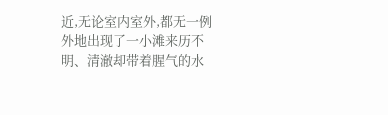近,无论室内室外,都无一例外地出现了一小滩来历不明、清澈却带着腥气的水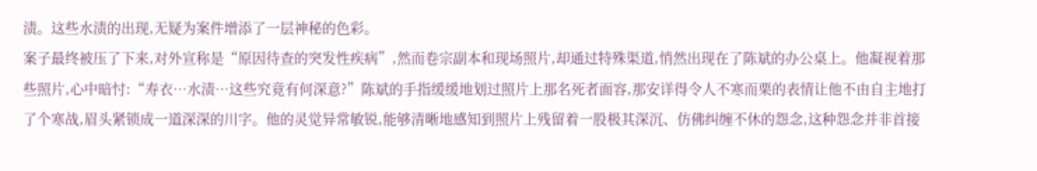渍。这些水渍的出现,无疑为案件增添了一层神秘的色彩。
案子最终被压了下来,对外宣称是“原因待查的突发性疾病”,然而卷宗副本和现场照片,却通过特殊渠道,悄然出现在了陈斌的办公桌上。他凝视着那些照片,心中暗忖:“寿衣…水渍…这些究竟有何深意?”陈斌的手指缓缓地划过照片上那名死者面容,那安详得令人不寒而栗的表情让他不由自主地打了个寒战,眉头紧锁成一道深深的川字。他的灵觉异常敏锐,能够清晰地感知到照片上残留着一股极其深沉、仿佛纠缠不休的怨念,这种怨念并非首接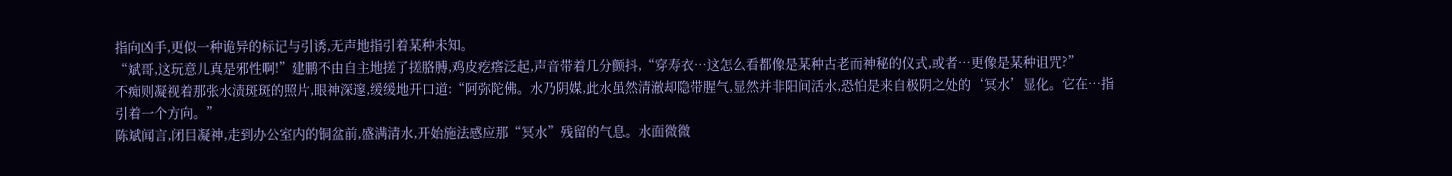指向凶手,更似一种诡异的标记与引诱,无声地指引着某种未知。
“斌哥,这玩意儿真是邪性啊!”建鹏不由自主地搓了搓胳膊,鸡皮疙瘩泛起,声音带着几分颤抖,“穿寿衣…这怎么看都像是某种古老而神秘的仪式,或者…更像是某种诅咒?”
不痴则凝视着那张水渍斑斑的照片,眼神深邃,缓缓地开口道:“阿弥陀佛。水乃阴媒,此水虽然清澈却隐带腥气,显然并非阳间活水,恐怕是来自极阴之处的‘冥水’显化。它在…指引着一个方向。”
陈斌闻言,闭目凝神,走到办公室内的铜盆前,盛满清水,开始施法感应那“冥水”残留的气息。水面微微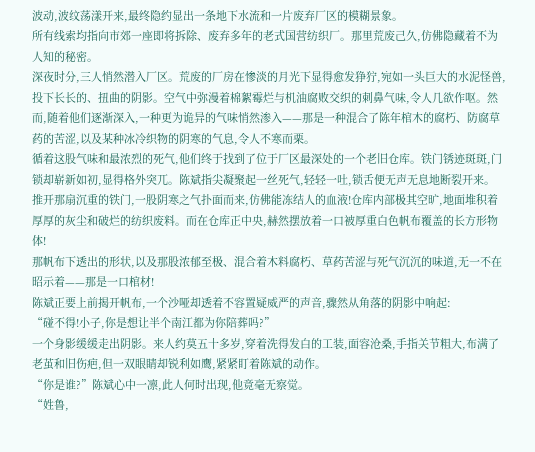波动,波纹荡漾开来,最终隐约显出一条地下水流和一片废弃厂区的模糊景象。
所有线索均指向市郊一座即将拆除、废弃多年的老式国营纺织厂。那里荒废己久,仿佛隐藏着不为人知的秘密。
深夜时分,三人悄然潜入厂区。荒废的厂房在惨淡的月光下显得愈发狰狞,宛如一头巨大的水泥怪兽,投下长长的、扭曲的阴影。空气中弥漫着棉絮霉烂与机油腐败交织的刺鼻气味,令人几欲作呕。然而,随着他们逐渐深入,一种更为诡异的气味悄然渗入——那是一种混合了陈年棺木的腐朽、防腐草药的苦涩,以及某种冰冷织物的阴寒的气息,令人不寒而栗。
循着这股气味和最浓烈的死气,他们终于找到了位于厂区最深处的一个老旧仓库。铁门锈迹斑斑,门锁却崭新如初,显得格外突兀。陈斌指尖凝聚起一丝死气,轻轻一吐,锁舌便无声无息地断裂开来。
推开那扇沉重的铁门,一股阴寒之气扑面而来,仿佛能冻结人的血液!仓库内部极其空旷,地面堆积着厚厚的灰尘和破烂的纺织废料。而在仓库正中央,赫然摆放着一口被厚重白色帆布覆盖的长方形物体!
那帆布下透出的形状,以及那股浓郁至极、混合着木料腐朽、草药苦涩与死气沉沉的味道,无一不在昭示着——那是一口棺材!
陈斌正要上前揭开帆布,一个沙哑却透着不容置疑威严的声音,骤然从角落的阴影中响起:
“碰不得!小子,你是想让半个南江都为你陪葬吗?”
一个身影缓缓走出阴影。来人约莫五十多岁,穿着洗得发白的工装,面容沧桑,手指关节粗大,布满了老茧和旧伤疤,但一双眼睛却锐利如鹰,紧紧盯着陈斌的动作。
“你是谁?”陈斌心中一凛,此人何时出现,他竟毫无察觉。
“姓鲁,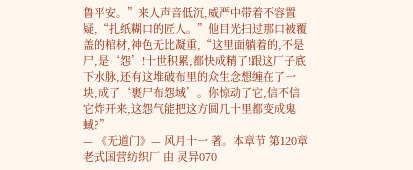鲁平安。”来人声音低沉,威严中带着不容置疑,“扎纸糊口的匠人。”他目光扫过那口被覆盖的棺材,神色无比凝重,“这里面躺着的,不是尸,是‘怨’!十世积累,都快成精了!跟这厂子底下水脉,还有这堆破布里的众生念想缠在了一块,成了‘裹尸布怨域’。你惊动了它,信不信它炸开来,这怨气能把这方圆几十里都变成鬼蜮?”
— 《无道门》— 风月十一 著。本章节 第120章 老式国营纺织厂 由 灵异070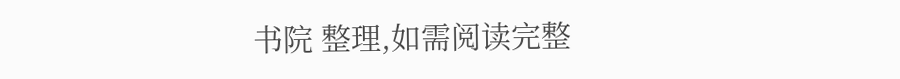书院 整理,如需阅读完整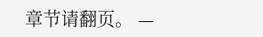章节请翻页。 —